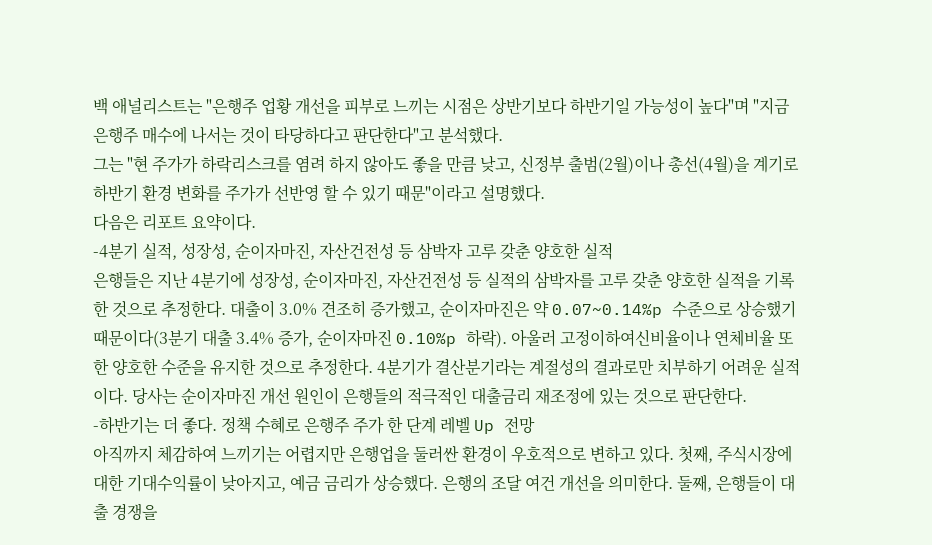백 애널리스트는 "은행주 업황 개선을 피부로 느끼는 시점은 상반기보다 하반기일 가능성이 높다"며 "지금 은행주 매수에 나서는 것이 타당하다고 판단한다"고 분석했다.
그는 "현 주가가 하락리스크를 염려 하지 않아도 좋을 만큼 낮고, 신정부 출범(2월)이나 총선(4월)을 계기로 하반기 환경 변화를 주가가 선반영 할 수 있기 때문"이라고 설명했다.
다음은 리포트 요약이다.
-4분기 실적, 성장성, 순이자마진, 자산건전성 등 삼박자 고루 갖춘 양호한 실적
은행들은 지난 4분기에 성장성, 순이자마진, 자산건전성 등 실적의 삼박자를 고루 갖춘 양호한 실적을 기록한 것으로 추정한다. 대출이 3.0% 견조히 증가했고, 순이자마진은 약 0.07~0.14%p 수준으로 상승했기 때문이다(3분기 대출 3.4% 증가, 순이자마진 0.10%p 하락). 아울러 고정이하여신비율이나 연체비율 또한 양호한 수준을 유지한 것으로 추정한다. 4분기가 결산분기라는 계절성의 결과로만 치부하기 어려운 실적이다. 당사는 순이자마진 개선 원인이 은행들의 적극적인 대출금리 재조정에 있는 것으로 판단한다.
-하반기는 더 좋다. 정책 수혜로 은행주 주가 한 단계 레벨 Up 전망
아직까지 체감하여 느끼기는 어렵지만 은행업을 둘러싼 환경이 우호적으로 변하고 있다. 첫째, 주식시장에 대한 기대수익률이 낮아지고, 예금 금리가 상승했다. 은행의 조달 여건 개선을 의미한다. 둘째, 은행들이 대출 경쟁을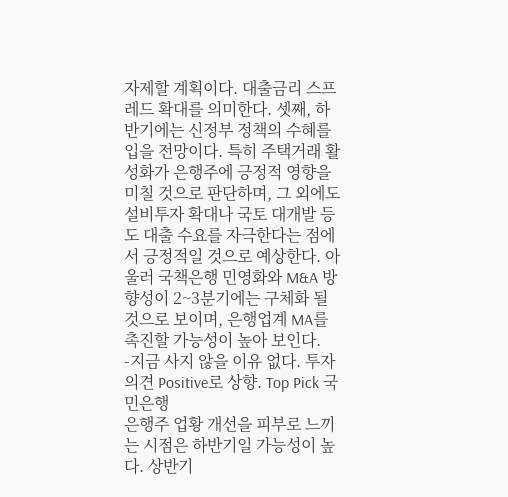자제할 계획이다. 대출금리 스프레드 확대를 의미한다. 셋째, 하반기에는 신정부 정책의 수혜를 입을 전망이다. 특히 주택거래 활성화가 은행주에 긍정적 영향을 미칠 것으로 판단하며, 그 외에도 설비투자 확대나 국토 대개발 등도 대출 수요를 자극한다는 점에서 긍정적일 것으로 예상한다. 아울러 국책은행 민영화와 M&A 방향성이 2~3분기에는 구체화 될 것으로 보이며, 은행업계 MA를 촉진할 가능성이 높아 보인다.
-지금 사지 않을 이유 없다. 투자의견 Positive로 상향. Top Pick 국민은행
은행주 업황 개선을 피부로 느끼는 시점은 하반기일 가능성이 높다. 상반기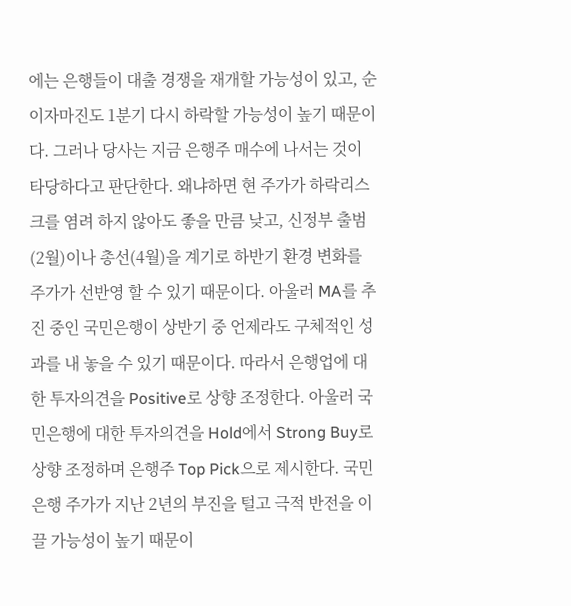에는 은행들이 대출 경쟁을 재개할 가능성이 있고, 순이자마진도 1분기 다시 하락할 가능성이 높기 때문이다. 그러나 당사는 지금 은행주 매수에 나서는 것이 타당하다고 판단한다. 왜냐하면 현 주가가 하락리스크를 염려 하지 않아도 좋을 만큼 낮고, 신정부 출범(2월)이나 총선(4월)을 계기로 하반기 환경 변화를 주가가 선반영 할 수 있기 때문이다. 아울러 MA를 추진 중인 국민은행이 상반기 중 언제라도 구체적인 성과를 내 놓을 수 있기 때문이다. 따라서 은행업에 대한 투자의견을 Positive로 상향 조정한다. 아울러 국민은행에 대한 투자의견을 Hold에서 Strong Buy로 상향 조정하며 은행주 Top Pick으로 제시한다. 국민은행 주가가 지난 2년의 부진을 털고 극적 반전을 이끌 가능성이 높기 때문이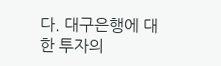다. 대구은행에 대한 투자의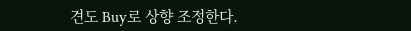견도 Buy로 상향 조정한다.